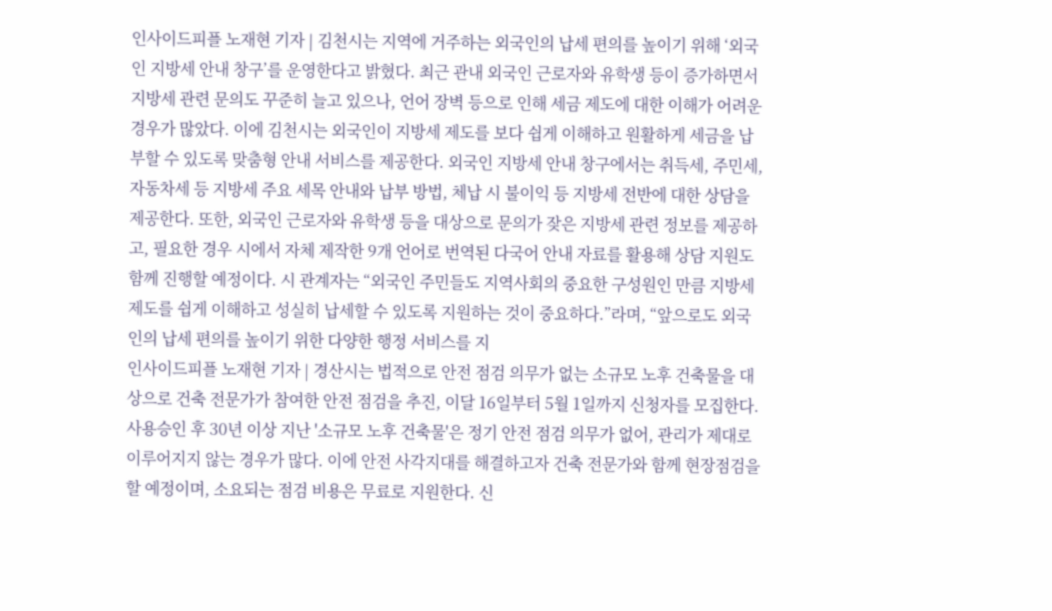인사이드피플 노재현 기자 | 김천시는 지역에 거주하는 외국인의 납세 편의를 높이기 위해 ‘외국인 지방세 안내 창구’를 운영한다고 밝혔다. 최근 관내 외국인 근로자와 유학생 등이 증가하면서 지방세 관련 문의도 꾸준히 늘고 있으나, 언어 장벽 등으로 인해 세금 제도에 대한 이해가 어려운 경우가 많았다. 이에 김천시는 외국인이 지방세 제도를 보다 쉽게 이해하고 원활하게 세금을 납부할 수 있도록 맞춤형 안내 서비스를 제공한다. 외국인 지방세 안내 창구에서는 취득세, 주민세, 자동차세 등 지방세 주요 세목 안내와 납부 방법, 체납 시 불이익 등 지방세 전반에 대한 상담을 제공한다. 또한, 외국인 근로자와 유학생 등을 대상으로 문의가 잦은 지방세 관련 정보를 제공하고, 필요한 경우 시에서 자체 제작한 9개 언어로 번역된 다국어 안내 자료를 활용해 상담 지원도 함께 진행할 예정이다. 시 관계자는 “외국인 주민들도 지역사회의 중요한 구성원인 만큼 지방세 제도를 쉽게 이해하고 성실히 납세할 수 있도록 지원하는 것이 중요하다.”라며, “앞으로도 외국인의 납세 편의를 높이기 위한 다양한 행정 서비스를 지
인사이드피플 노재현 기자 | 경산시는 법적으로 안전 점검 의무가 없는 소규모 노후 건축물을 대상으로 건축 전문가가 참여한 안전 점검을 추진, 이달 16일부터 5월 1일까지 신청자를 모집한다. 사용승인 후 30년 이상 지난 '소규모 노후 건축물'은 정기 안전 점검 의무가 없어, 관리가 제대로 이루어지지 않는 경우가 많다. 이에 안전 사각지대를 해결하고자 건축 전문가와 함께 현장점검을 할 예정이며, 소요되는 점검 비용은 무료로 지원한다. 신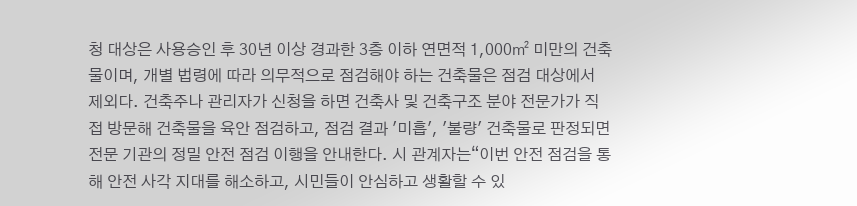청 대상은 사용승인 후 30년 이상 경과한 3층 이하 연면적 1,000㎡ 미만의 건축물이며, 개별 법령에 따라 의무적으로 점검해야 하는 건축물은 점검 대상에서 제외다. 건축주나 관리자가 신청을 하면 건축사 및 건축구조 분야 전문가가 직접 방문해 건축물을 육안 점검하고, 점검 결과 '미흡', '불량' 건축물로 판정되면 전문 기관의 정밀 안전 점검 이행을 안내한다. 시 관계자는“이번 안전 점검을 통해 안전 사각 지대를 해소하고, 시민들이 안심하고 생활할 수 있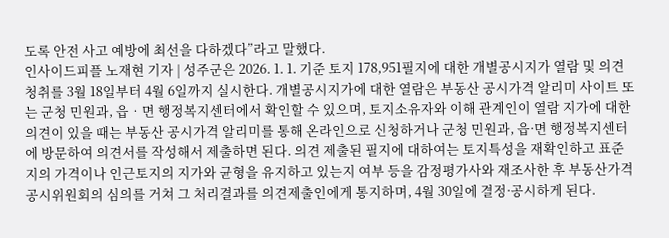도록 안전 사고 예방에 최선을 다하겠다”라고 말했다.
인사이드피플 노재현 기자 | 성주군은 2026. 1. 1. 기준 토지 178,951필지에 대한 개별공시지가 열람 및 의견 청취를 3월 18일부터 4월 6일까지 실시한다. 개별공시지가에 대한 열람은 부동산 공시가격 알리미 사이트 또는 군청 민원과, 읍‧면 행정복지센터에서 확인할 수 있으며, 토지소유자와 이해 관계인이 열람 지가에 대한 의견이 있을 때는 부동산 공시가격 알리미를 통해 온라인으로 신청하거나 군청 민원과, 읍·면 행정복지센터에 방문하여 의견서를 작성해서 제출하면 된다. 의견 제출된 필지에 대하여는 토지특성을 재확인하고 표준지의 가격이나 인근토지의 지가와 균형을 유지하고 있는지 여부 등을 감정평가사와 재조사한 후 부동산가격공시위원회의 심의를 거쳐 그 처리결과를 의견제출인에게 통지하며, 4월 30일에 결정·공시하게 된다.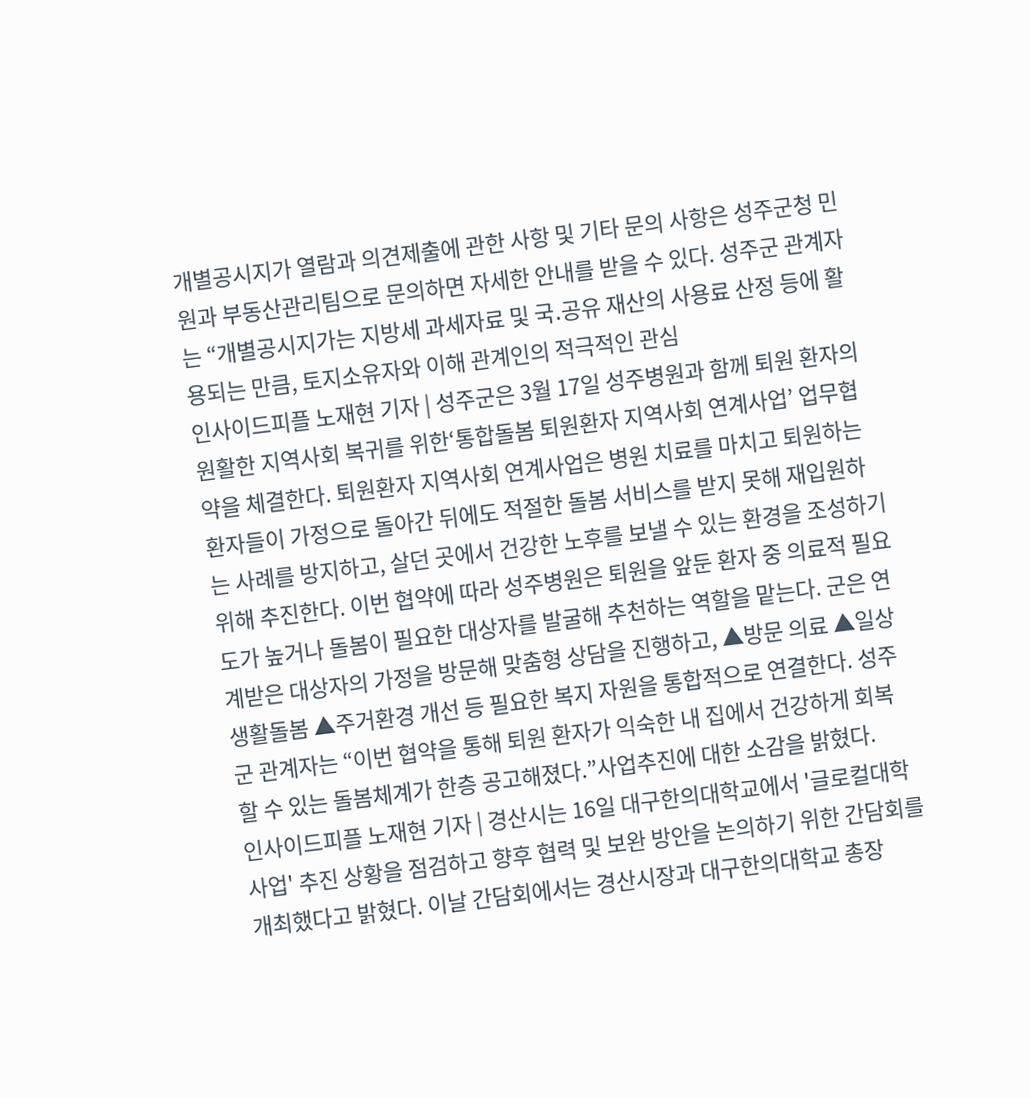개별공시지가 열람과 의견제출에 관한 사항 및 기타 문의 사항은 성주군청 민원과 부동산관리팀으로 문의하면 자세한 안내를 받을 수 있다. 성주군 관계자는 “개별공시지가는 지방세 과세자료 및 국․공유 재산의 사용료 산정 등에 활용되는 만큼, 토지소유자와 이해 관계인의 적극적인 관심
인사이드피플 노재현 기자 | 성주군은 3월 17일 성주병원과 함께 퇴원 환자의 원활한 지역사회 복귀를 위한‘통합돌봄 퇴원환자 지역사회 연계사업’ 업무협약을 체결한다. 퇴원환자 지역사회 연계사업은 병원 치료를 마치고 퇴원하는 환자들이 가정으로 돌아간 뒤에도 적절한 돌봄 서비스를 받지 못해 재입원하는 사례를 방지하고, 살던 곳에서 건강한 노후를 보낼 수 있는 환경을 조성하기 위해 추진한다. 이번 협약에 따라 성주병원은 퇴원을 앞둔 환자 중 의료적 필요도가 높거나 돌봄이 필요한 대상자를 발굴해 추천하는 역할을 맡는다. 군은 연계받은 대상자의 가정을 방문해 맞춤형 상담을 진행하고, ▲방문 의료 ▲일상생활돌봄 ▲주거환경 개선 등 필요한 복지 자원을 통합적으로 연결한다. 성주군 관계자는 “이번 협약을 통해 퇴원 환자가 익숙한 내 집에서 건강하게 회복할 수 있는 돌봄체계가 한층 공고해졌다.”사업추진에 대한 소감을 밝혔다.
인사이드피플 노재현 기자 | 경산시는 16일 대구한의대학교에서 '글로컬대학 사업' 추진 상황을 점검하고 향후 협력 및 보완 방안을 논의하기 위한 간담회를 개최했다고 밝혔다. 이날 간담회에서는 경산시장과 대구한의대학교 총장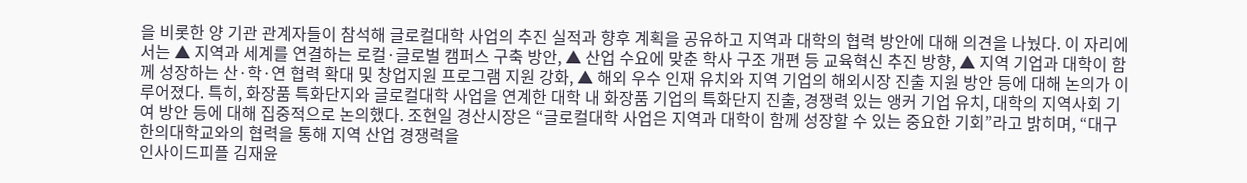을 비롯한 양 기관 관계자들이 참석해 글로컬대학 사업의 추진 실적과 향후 계획을 공유하고 지역과 대학의 협력 방안에 대해 의견을 나눴다. 이 자리에서는 ▲ 지역과 세계를 연결하는 로컬·글로벌 캠퍼스 구축 방안, ▲ 산업 수요에 맞춘 학사 구조 개편 등 교육혁신 추진 방향, ▲ 지역 기업과 대학이 함께 성장하는 산·학·연 협력 확대 및 창업지원 프로그램 지원 강화, ▲ 해외 우수 인재 유치와 지역 기업의 해외시장 진출 지원 방안 등에 대해 논의가 이루어졌다. 특히, 화장품 특화단지와 글로컬대학 사업을 연계한 대학 내 화장품 기업의 특화단지 진출, 경쟁력 있는 앵커 기업 유치, 대학의 지역사회 기여 방안 등에 대해 집중적으로 논의했다. 조현일 경산시장은 “글로컬대학 사업은 지역과 대학이 함께 성장할 수 있는 중요한 기회”라고 밝히며, “대구한의대학교와의 협력을 통해 지역 산업 경쟁력을
인사이드피플 김재윤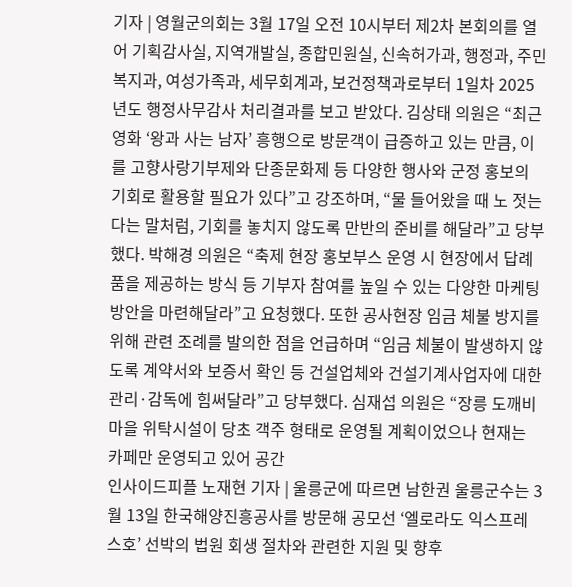기자 | 영월군의회는 3월 17일 오전 10시부터 제2차 본회의를 열어 기획감사실, 지역개발실, 종합민원실, 신속허가과, 행정과, 주민복지과, 여성가족과, 세무회계과, 보건정책과로부터 1일차 2025년도 행정사무감사 처리결과를 보고 받았다. 김상태 의원은 “최근 영화 ‘왕과 사는 남자’ 흥행으로 방문객이 급증하고 있는 만큼, 이를 고향사랑기부제와 단종문화제 등 다양한 행사와 군정 홍보의 기회로 활용할 필요가 있다”고 강조하며, “물 들어왔을 때 노 젓는다는 말처럼, 기회를 놓치지 않도록 만반의 준비를 해달라”고 당부했다. 박해경 의원은 “축제 현장 홍보부스 운영 시 현장에서 답례품을 제공하는 방식 등 기부자 참여를 높일 수 있는 다양한 마케팅 방안을 마련해달라”고 요청했다. 또한 공사현장 임금 체불 방지를 위해 관련 조례를 발의한 점을 언급하며 “임금 체불이 발생하지 않도록 계약서와 보증서 확인 등 건설업체와 건설기계사업자에 대한 관리·감독에 힘써달라”고 당부했다. 심재섭 의원은 “장릉 도깨비마을 위탁시설이 당초 객주 형태로 운영될 계획이었으나 현재는 카페만 운영되고 있어 공간
인사이드피플 노재현 기자 | 울릉군에 따르면 남한권 울릉군수는 3월 13일 한국해양진흥공사를 방문해 공모선 ‘엘로라도 익스프레스호’ 선박의 법원 회생 절차와 관련한 지원 및 향후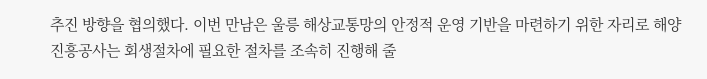추진 방향을 협의했다. 이번 만남은 울릉 해상교통망의 안정적 운영 기반을 마련하기 위한 자리로 해양진흥공사는 회생절차에 필요한 절차를 조속히 진행해 줄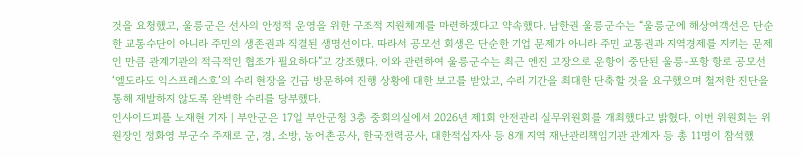것을 요청했고, 울릉군은 선사의 안정적 운영을 위한 구조적 지원체계를 마련하겠다고 약속했다. 남한권 울릉군수는 “울릉군에 해상여객선은 단순한 교통수단이 아니라 주민의 생존권과 직결된 생명선이다. 따라서 공모선 회생은 단순한 기업 문제가 아니라 주민 교통권과 지역경제를 지키는 문제인 만큼 관계기관의 적극적인 협조가 필요하다”고 강조했다. 이와 관련하여 울릉군수는 최근 엔진 고장으로 운항이 중단된 울릉-포항 항로 공모선 ‘엘도라도 익스프레스호’의 수리 현장을 긴급 방문하여 진행 상황에 대한 보고를 받았고, 수리 기간을 최대한 단축할 것을 요구했으며 철저한 진단을 통해 재발하지 않도록 완벽한 수리를 당부했다.
인사이드피플 노재현 기자 | 부안군은 17일 부안군청 3층 중회의실에서 2026년 제1회 안전관리 실무위원회를 개최했다고 밝혔다. 이번 위원회는 위원장인 정화영 부군수 주재로 군, 경, 소방, 농어촌공사, 한국전력공사, 대한적십자사 등 8개 지역 재난관리책임기관 관계자 등 총 11명이 참석했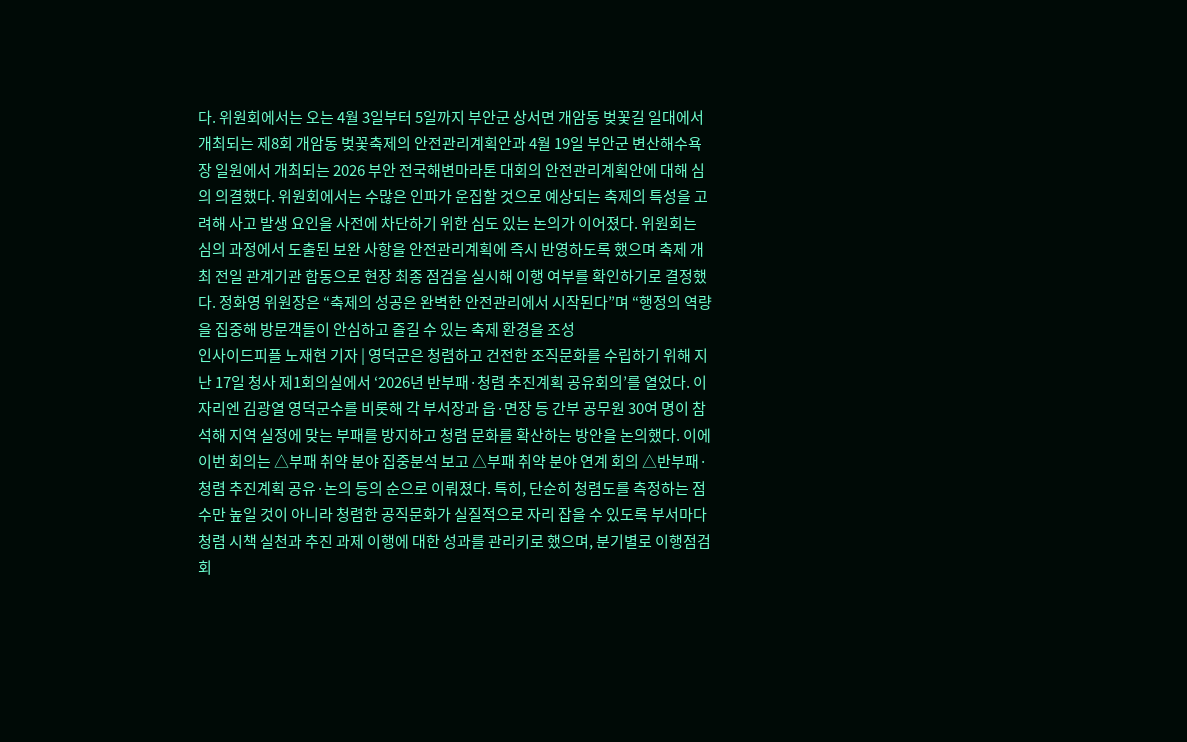다. 위원회에서는 오는 4월 3일부터 5일까지 부안군 상서면 개암동 벚꽃길 일대에서 개최되는 제8회 개암동 벚꽃축제의 안전관리계획안과 4월 19일 부안군 변산해수욕장 일원에서 개최되는 2026 부안 전국해변마라톤 대회의 안전관리계획안에 대해 심의 의결했다. 위원회에서는 수많은 인파가 운집할 것으로 예상되는 축제의 특성을 고려해 사고 발생 요인을 사전에 차단하기 위한 심도 있는 논의가 이어졌다. 위원회는 심의 과정에서 도출된 보완 사항을 안전관리계획에 즉시 반영하도록 했으며 축제 개최 전일 관계기관 합동으로 현장 최종 점검을 실시해 이행 여부를 확인하기로 결정했다. 정화영 위원장은 “축제의 성공은 완벽한 안전관리에서 시작된다”며 “행정의 역량을 집중해 방문객들이 안심하고 즐길 수 있는 축제 환경을 조성
인사이드피플 노재현 기자 | 영덕군은 청렴하고 건전한 조직문화를 수립하기 위해 지난 17일 청사 제1회의실에서 ‘2026년 반부패·청렴 추진계획 공유회의’를 열었다. 이 자리엔 김광열 영덕군수를 비롯해 각 부서장과 읍·면장 등 간부 공무원 30여 명이 참석해 지역 실정에 맞는 부패를 방지하고 청렴 문화를 확산하는 방안을 논의했다. 이에 이번 회의는 △부패 취약 분야 집중분석 보고 △부패 취약 분야 연계 회의 △반부패·청렴 추진계획 공유·논의 등의 순으로 이뤄졌다. 특히, 단순히 청렴도를 측정하는 점수만 높일 것이 아니라 청렴한 공직문화가 실질적으로 자리 잡을 수 있도록 부서마다 청렴 시책 실천과 추진 과제 이행에 대한 성과를 관리키로 했으며, 분기별로 이행점검 회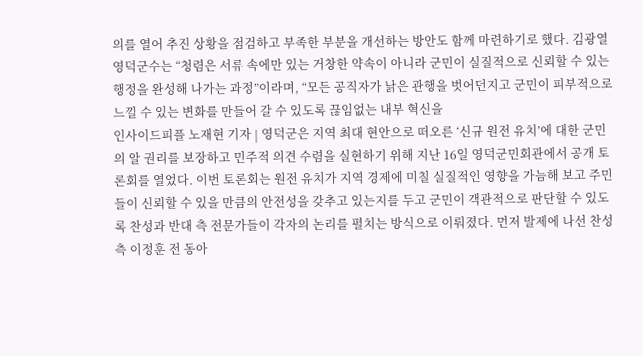의를 열어 추진 상황을 점검하고 부족한 부분을 개선하는 방안도 함께 마련하기로 했다. 김광열 영덕군수는 “청렴은 서류 속에만 있는 거창한 약속이 아니라 군민이 실질적으로 신뢰할 수 있는 행정을 완성해 나가는 과정”이라며, “모든 공직자가 낡은 관행을 벗어던지고 군민이 피부적으로 느낄 수 있는 변화를 만들어 갈 수 있도록 끊임없는 내부 혁신을
인사이드피플 노재현 기자 | 영덕군은 지역 최대 현안으로 떠오른 ‘신규 원전 유치’에 대한 군민의 알 권리를 보장하고 민주적 의견 수렴을 실현하기 위해 지난 16일 영덕군민회관에서 공개 토론회를 열었다. 이번 토론회는 원전 유치가 지역 경제에 미칠 실질적인 영향을 가늠해 보고 주민들이 신뢰할 수 있을 만큼의 안전성을 갖추고 있는지를 두고 군민이 객관적으로 판단할 수 있도록 찬성과 반대 측 전문가들이 각자의 논리를 펼치는 방식으로 이뤄졌다. 먼저 발제에 나선 찬성 측 이정훈 전 동아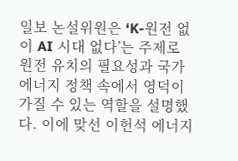일보 논설위원은 ‘K-원전 없이 AI 시대 없다’는 주제로 원전 유치의 필요성과 국가 에너지 정책 속에서 영덕이 가질 수 있는 역할을 설명했다. 이에 맞선 이헌석 에너지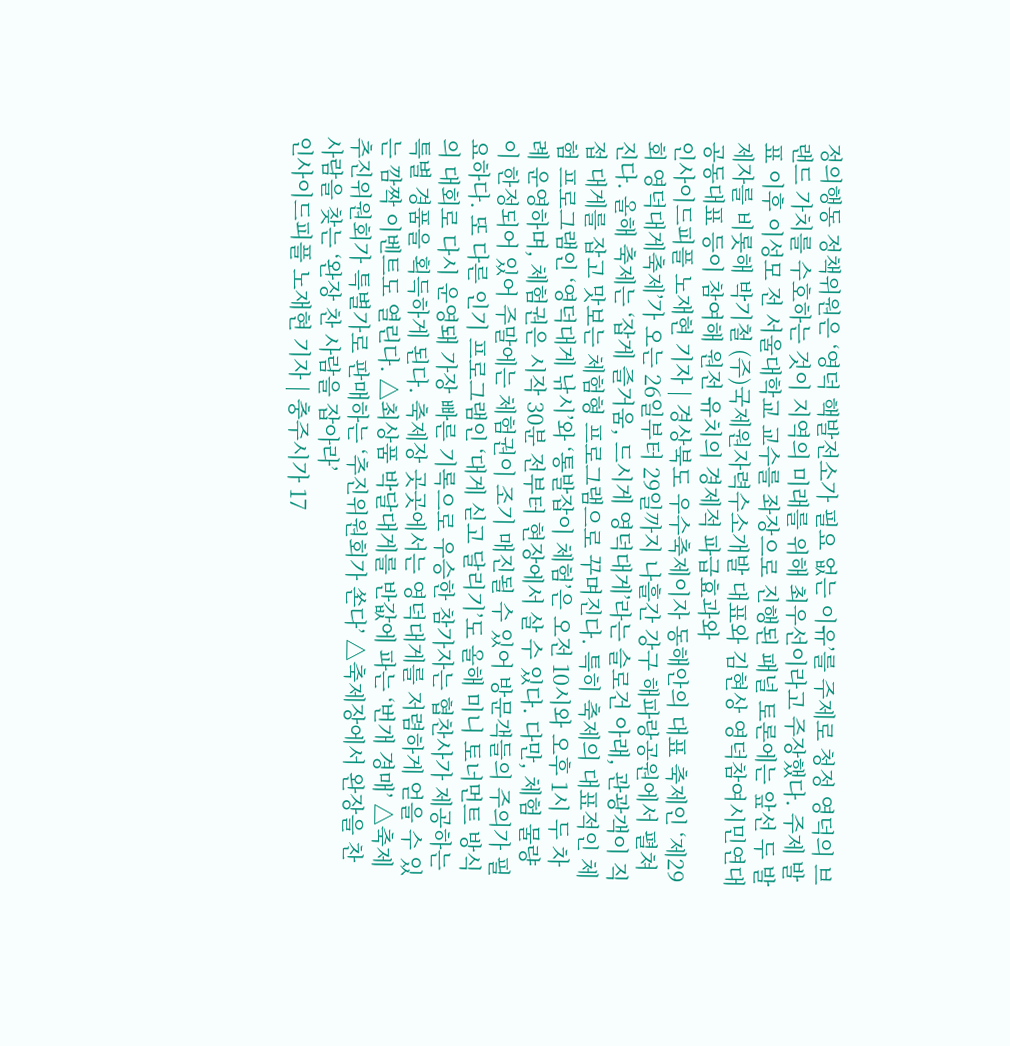정의행동 정책위원은 ‘영덕 핵발전소가 필요 없는 이유’를 주제로 청정 영덕의 브랜드 가치를 수호하는 것이 지역의 미래를 위해 최우선이라고 주장했다. 주제 발표 이후 이성모 전 서울대학교 교수를 좌장으로 진행된 패널 토론에는 앞선 두 발제자를 비롯해 박기철 (주)국제원자력수소개발 대표와 김현상 영덕참여시민연대 공동대표 등이 참여해 원전 유치의 경제적 파급효과와
인사이드피플 노재현 기자 | 경상북도 우수축제이자 동해안의 대표 축제인 ‘제29회 영덕대게축제’가 오는 26일부터 29일까지 나흘간 강구 해파랑공원에서 펼쳐진다. 올해 축제는 ‘잡게 즐거움, 드시게 영덕대게’라는 슬로건 아래, 관광객이 직접 대게를 잡고 맛보는 체험형 프로그램으로 꾸며진다. 특히 축제의 대표적인 체험 프로그램인 ‘영덕대게 낚시’와 ‘통발잡이 체험’은 오전 10시와 오후 1시 두 차례 운영하며, 체험권은 시작 30분 전부터 현장에서 살 수 있다. 다만, 체험 물량이 한정되어 있어 주말에는 체험권이 조기 매진될 수 있어 방문객들의 주의가 필요하다. 또 다른 인기 프로그램인 ‘대게 싣고 달리기’도 올해 미니 토너먼트 방식의 대회로 다시 운영돼 가장 빠른 기록으로 우승한 참가자는 협찬사가 제공하는 특별 경품을 획득하게 된다. 축제장 곳곳에서는 영덕대게를 저렴하게 얻을 수 있는 깜짝 이벤트도 열린다. △최상품 박달대게를 반값에 파는 ‘번개 경매’ △축제 추진위원회가 특별가로 판매하는 ‘추진위원회가 쏜다’ △축제장에서 완장을 찬 사람을 찾는 ‘완장 찬 사람을 잡아라’
인사이드피플 노재현 기자 | 충주시가 17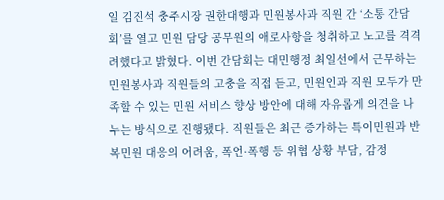일 김진석 충주시장 권한대행과 민원봉사과 직원 간 ‘소통 간담회’를 열고 민원 담당 공무원의 애로사항을 청취하고 노고를 격격려했다고 밝혔다. 이번 간담회는 대민행정 최일선에서 근무하는 민원봉사과 직원들의 고충을 직접 듣고, 민원인과 직원 모두가 만족할 수 있는 민원 서비스 향상 방안에 대해 자유롭게 의견을 나누는 방식으로 진행됐다. 직원들은 최근 증가하는 특이민원과 반복민원 대응의 어려움, 폭언·폭행 등 위협 상황 부담, 감정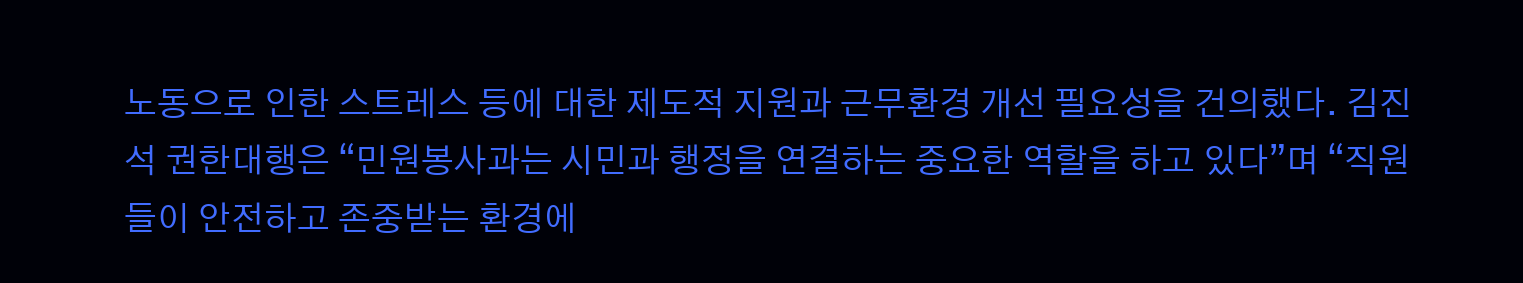노동으로 인한 스트레스 등에 대한 제도적 지원과 근무환경 개선 필요성을 건의했다. 김진석 권한대행은 “민원봉사과는 시민과 행정을 연결하는 중요한 역할을 하고 있다”며 “직원들이 안전하고 존중받는 환경에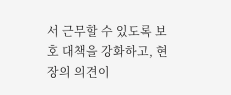서 근무할 수 있도록 보호 대책을 강화하고, 현장의 의견이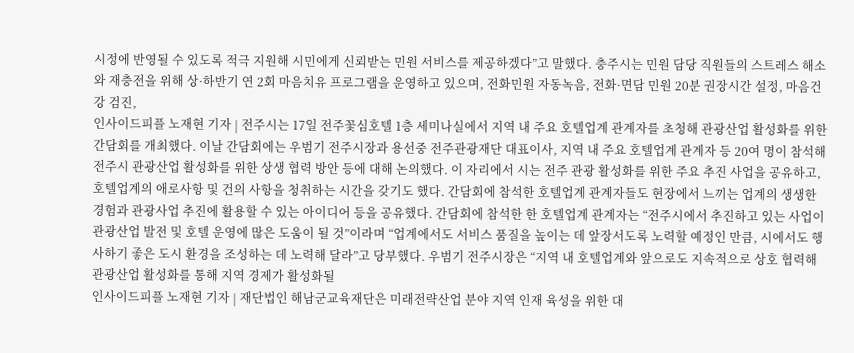시정에 반영될 수 있도록 적극 지원해 시민에게 신뢰받는 민원 서비스를 제공하겠다”고 말했다. 충주시는 민원 담당 직원들의 스트레스 해소와 재충전을 위해 상·하반기 연 2회 마음치유 프로그램을 운영하고 있으며, 전화민원 자동녹음, 전화·면담 민원 20분 권장시간 설정, 마음건강 검진,
인사이드피플 노재현 기자 | 전주시는 17일 전주꽃심호텔 1층 세미나실에서 지역 내 주요 호텔업계 관계자를 초청해 관광산업 활성화를 위한 간담회를 개최했다. 이날 간담회에는 우범기 전주시장과 용선중 전주관광재단 대표이사, 지역 내 주요 호텔업계 관계자 등 20여 명이 참석해 전주시 관광산업 활성화를 위한 상생 협력 방안 등에 대해 논의했다. 이 자리에서 시는 전주 관광 활성화를 위한 주요 추진 사업을 공유하고, 호텔업계의 애로사항 및 건의 사항을 청취하는 시간을 갖기도 했다. 간담회에 참석한 호텔업계 관계자들도 현장에서 느끼는 업계의 생생한 경험과 관광사업 추진에 활용할 수 있는 아이디어 등을 공유했다. 간담회에 참석한 한 호텔업계 관계자는 “전주시에서 추진하고 있는 사업이 관광산업 발전 및 호텔 운영에 많은 도움이 될 것”이라며 “업계에서도 서비스 품질을 높이는 데 앞장서도록 노력할 예정인 만큼, 시에서도 행사하기 좋은 도시 환경을 조성하는 데 노력해 달라”고 당부했다. 우범기 전주시장은 “지역 내 호텔업계와 앞으로도 지속적으로 상호 협력해 관광산업 활성화를 통해 지역 경제가 활성화될
인사이드피플 노재현 기자 | 재단법인 해남군교육재단은 미래전략산업 분야 지역 인재 육성을 위한 대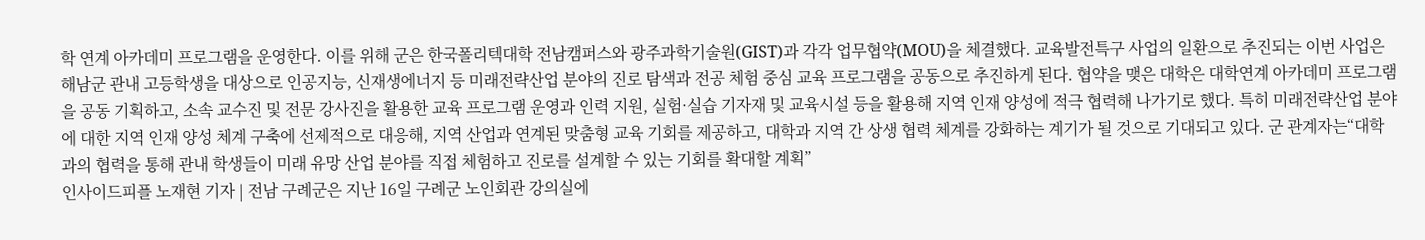학 연계 아카데미 프로그램을 운영한다. 이를 위해 군은 한국폴리텍대학 전남캠퍼스와 광주과학기술원(GIST)과 각각 업무협약(MOU)을 체결했다. 교육발전특구 사업의 일환으로 추진되는 이번 사업은 해남군 관내 고등학생을 대상으로 인공지능, 신재생에너지 등 미래전략산업 분야의 진로 탐색과 전공 체험 중심 교육 프로그램을 공동으로 추진하게 된다. 협약을 맺은 대학은 대학연계 아카데미 프로그램을 공동 기획하고, 소속 교수진 및 전문 강사진을 활용한 교육 프로그램 운영과 인력 지원, 실험·실습 기자재 및 교육시설 등을 활용해 지역 인재 양성에 적극 협력해 나가기로 했다. 특히 미래전략산업 분야에 대한 지역 인재 양성 체계 구축에 선제적으로 대응해, 지역 산업과 연계된 맞춤형 교육 기회를 제공하고, 대학과 지역 간 상생 협력 체계를 강화하는 계기가 될 것으로 기대되고 있다. 군 관계자는“대학과의 협력을 통해 관내 학생들이 미래 유망 산업 분야를 직접 체험하고 진로를 설계할 수 있는 기회를 확대할 계획”
인사이드피플 노재현 기자 | 전남 구례군은 지난 16일 구례군 노인회관 강의실에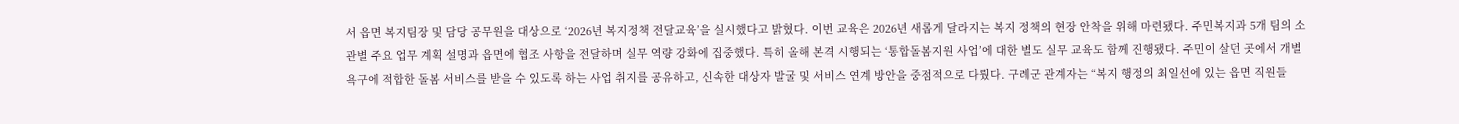서 읍면 복지팀장 및 담당 공무원을 대상으로 ‘2026년 복지정책 전달교육’을 실시했다고 밝혔다. 이번 교육은 2026년 새롭게 달라지는 복지 정책의 현장 안착을 위해 마련됐다. 주민복지과 5개 팀의 소관별 주요 업무 계획 설명과 읍면에 협조 사항을 전달하며 실무 역량 강화에 집중했다. 특히 올해 본격 시행되는 ‘통합돌봄지원 사업’에 대한 별도 실무 교육도 함께 진행됐다. 주민이 살던 곳에서 개별 욕구에 적합한 돌봄 서비스를 받을 수 있도록 하는 사업 취지를 공유하고, 신속한 대상자 발굴 및 서비스 연계 방안을 중점적으로 다뤘다. 구례군 관계자는 “복지 행정의 최일선에 있는 읍면 직원들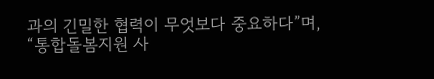과의 긴밀한 협력이 무엇보다 중요하다”며, “통합돌봄지원 사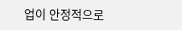업이 안정적으로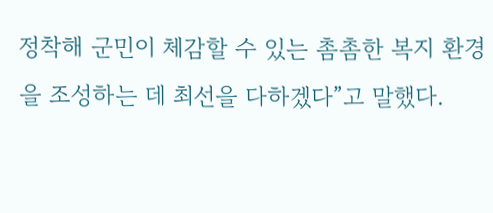정착해 군민이 체감할 수 있는 촘촘한 복지 환경을 조성하는 데 최선을 다하겠다”고 말했다.